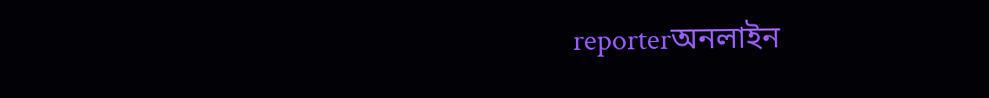reporterঅনলাইন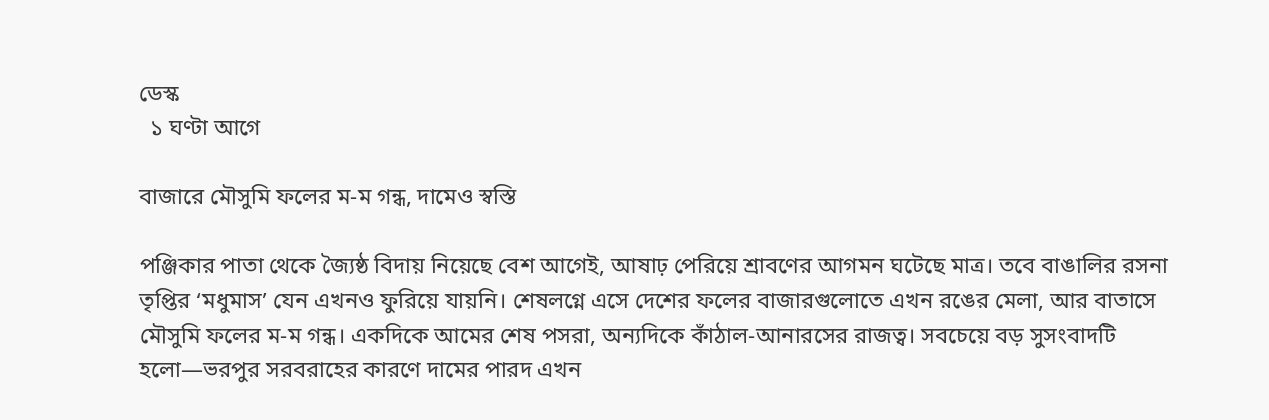ডেস্ক
  ১ ঘণ্টা আগে

বাজারে মৌসুমি ফলের ম-ম গন্ধ, দামেও স্বস্তি

পঞ্জিকার পাতা থেকে জ্যৈষ্ঠ বিদায় নিয়েছে বেশ আগেই, আষাঢ় পেরিয়ে শ্রাবণের আগমন ঘটেছে মাত্র। তবে বাঙালির রসনা তৃপ্তির ‘মধুমাস’ যেন এখনও ফুরিয়ে যায়নি। শেষলগ্নে এসে দেশের ফলের বাজারগুলোতে এখন রঙের মেলা, আর বাতাসে মৌসুমি ফলের ম-ম গন্ধ। একদিকে আমের শেষ পসরা, অন্যদিকে কাঁঠাল-আনারসের রাজত্ব। সবচেয়ে বড় সুসংবাদটি হলো—ভরপুর সরবরাহের কারণে দামের পারদ এখন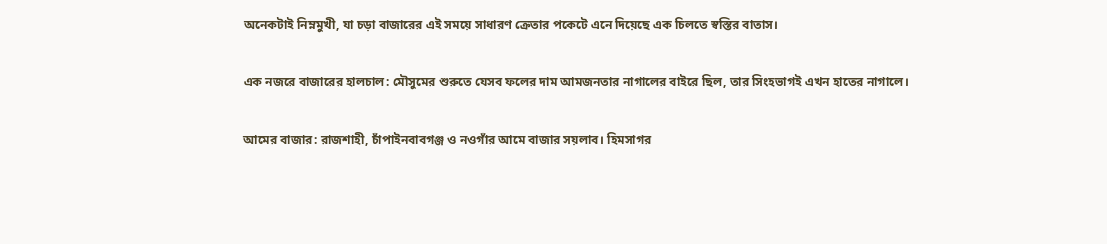অনেকটাই নিম্নমুখী, যা চড়া বাজারের এই সময়ে সাধারণ ক্রেতার পকেটে এনে দিয়েছে এক চিলতে স্বস্তির বাতাস।

এক নজরে বাজারের হালচাল: মৌসুমের শুরুতে যেসব ফলের দাম আমজনতার নাগালের বাইরে ছিল, তার সিংহভাগই এখন হাতের নাগালে।

আমের বাজার: রাজশাহী, চাঁপাইনবাবগঞ্জ ও নওগাঁর আমে বাজার সয়লাব। হিমসাগর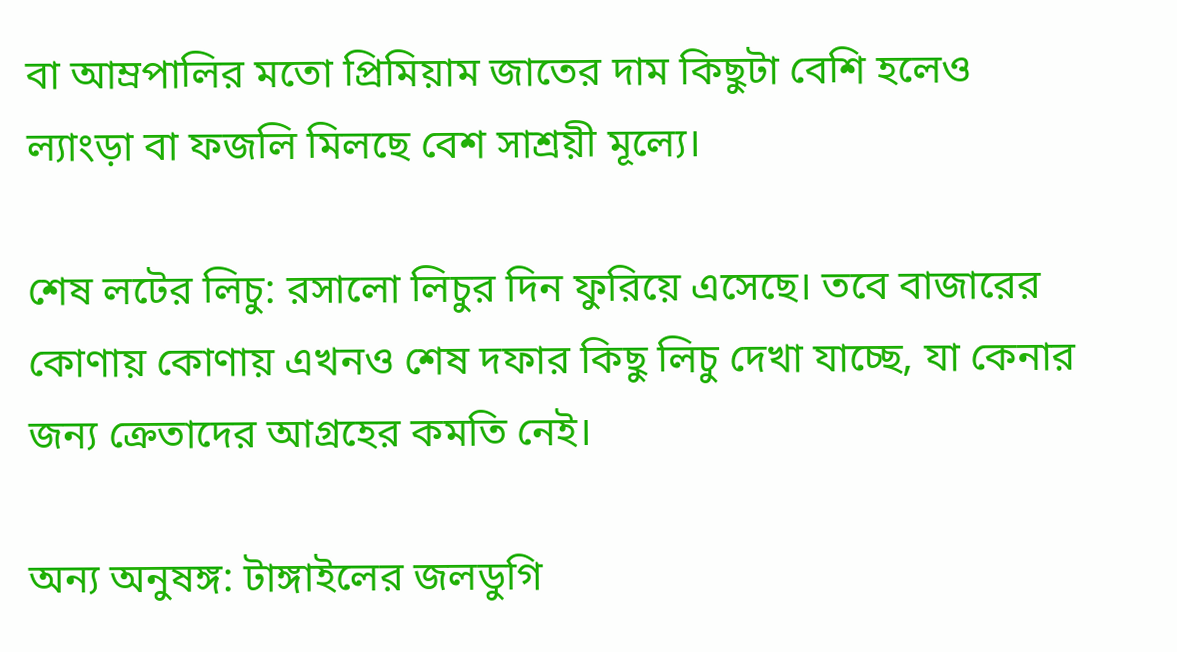বা আম্রপালির মতো প্রিমিয়াম জাতের দাম কিছুটা বেশি হলেও ল্যাংড়া বা ফজলি মিলছে বেশ সাশ্রয়ী মূল্যে।

শেষ লটের লিচু: রসালো লিচুর দিন ফুরিয়ে এসেছে। তবে বাজারের কোণায় কোণায় এখনও শেষ দফার কিছু লিচু দেখা যাচ্ছে, যা কেনার জন্য ক্রেতাদের আগ্রহের কমতি নেই।

অন্য অনুষঙ্গ: টাঙ্গাইলের জলডুগি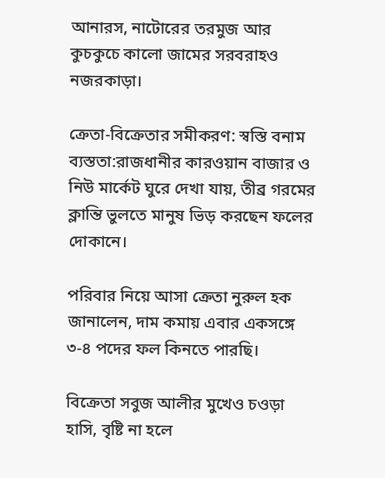আনারস, নাটোরের তরমুজ আর কুচকুচে কালো জামের সরবরাহও নজরকাড়া।

ক্রেতা-বিক্রেতার সমীকরণ: স্বস্তি বনাম ব্যস্ততা:রাজধানীর কারওয়ান বাজার ও নিউ মার্কেট ঘুরে দেখা যায়, তীব্র গরমের ক্লান্তি ভুলতে মানুষ ভিড় করছেন ফলের দোকানে।

পরিবার নিয়ে আসা ক্রেতা নুরুল হক জানালেন, দাম কমায় এবার একসঙ্গে ৩-৪ পদের ফল কিনতে পারছি।

বিক্রেতা সবুজ আলীর মুখেও চওড়া হাসি, বৃষ্টি না হলে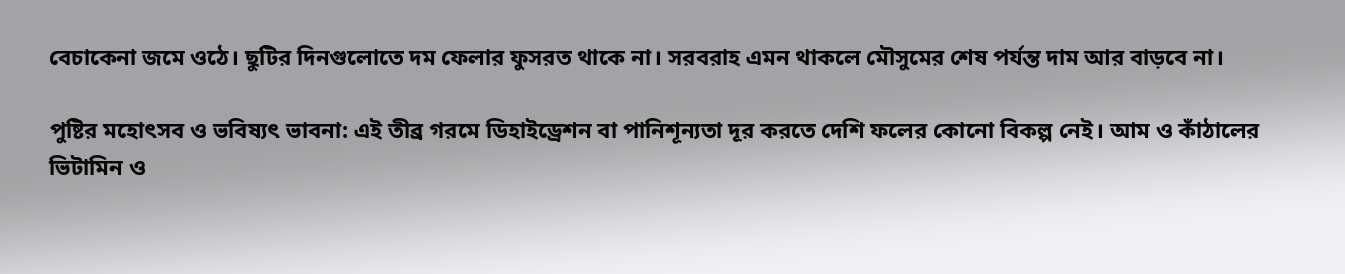বেচাকেনা জমে ওঠে। ছুটির দিনগুলোতে দম ফেলার ফুসরত থাকে না। সরবরাহ এমন থাকলে মৌসুমের শেষ পর্যন্ত দাম আর বাড়বে না।

পুষ্টির মহোৎসব ও ভবিষ্যৎ ভাবনা: এই তীব্র গরমে ডিহাইড্রেশন বা পানিশূন্যতা দূর করতে দেশি ফলের কোনো বিকল্প নেই। আম ও কাঁঠালের ভিটামিন ও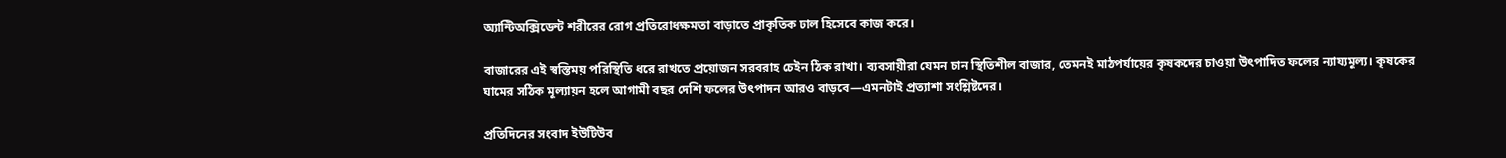অ্যান্টিঅক্সিডেন্ট শরীরের রোগ প্রতিরোধক্ষমতা বাড়াতে প্রাকৃতিক ঢাল হিসেবে কাজ করে।

বাজারের এই স্বস্তিময় পরিস্থিতি ধরে রাখতে প্রয়োজন সরবরাহ চেইন ঠিক রাখা। ব্যবসায়ীরা যেমন চান স্থিতিশীল বাজার, তেমনই মাঠপর্যায়ের কৃষকদের চাওয়া উৎপাদিত ফলের ন্যায্যমূল্য। কৃষকের ঘামের সঠিক মূল্যায়ন হলে আগামী বছর দেশি ফলের উৎপাদন আরও বাড়বে—এমনটাই প্রত্যাশা সংশ্লিষ্টদের।

প্রতিদিনের সংবাদ ইউটিউব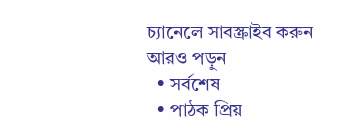চ্যানেলে সাবস্ক্রাইব করুন
আরও পড়ুন
  • সর্বশেষ
  • পাঠক প্রিয়